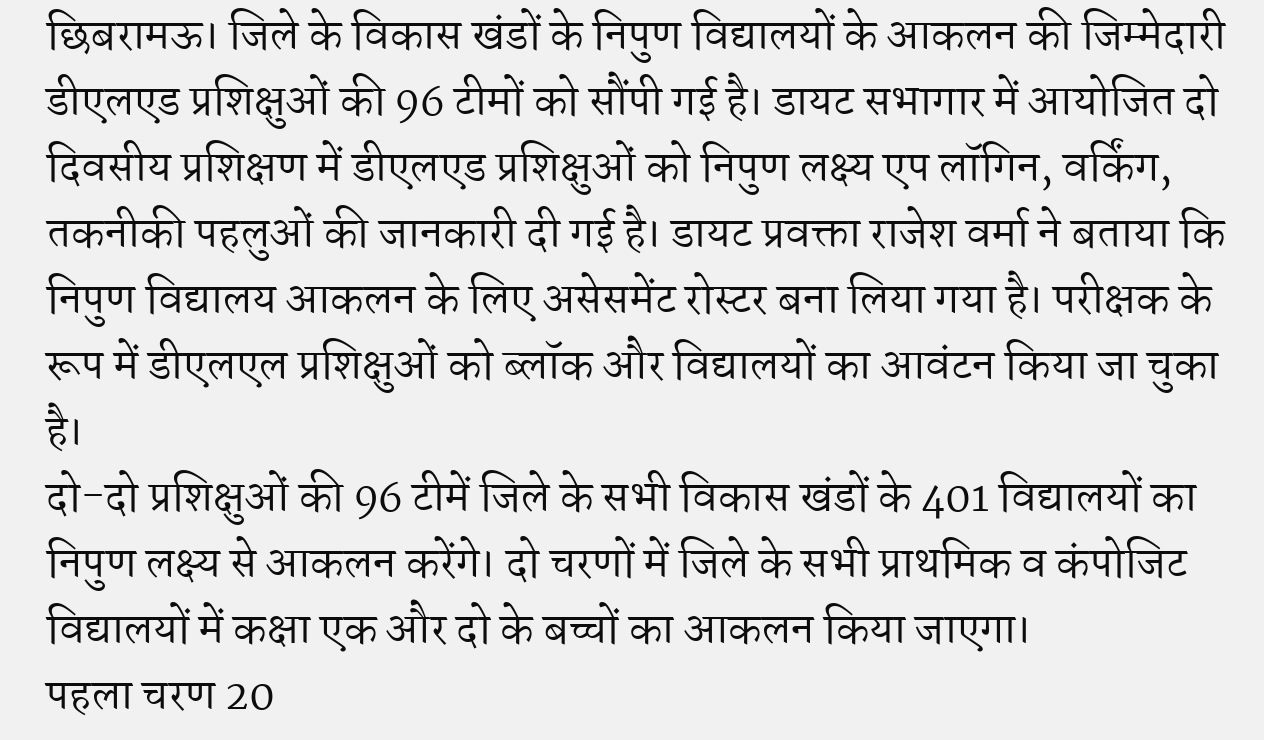छिबरामऊ। जिले के विकास खंडों के निपुण विद्यालयों के आकलन की जिम्मेदारी डीएलएड प्रशिक्षुओं की 96 टीमों को सौंपी गई है। डायट सभागार में आयोजित दो दिवसीय प्रशिक्षण में डीएलएड प्रशिक्षुओं को निपुण लक्ष्य एप लॉगिन, वर्किंग, तकनीकी पहलुओं की जानकारी दी गई है। डायट प्रवक्ता राजेश वर्मा ने बताया कि निपुण विद्यालय आकलन के लिए असेसमेंट रोस्टर बना लिया गया है। परीक्षक के रूप में डीएलएल प्रशिक्षुओं को ब्लॉक और विद्यालयों का आवंटन किया जा चुका है।
दो-दो प्रशिक्षुओं की 96 टीमें जिले के सभी विकास खंडों के 401 विद्यालयों का निपुण लक्ष्य से आकलन करेंगे। दो चरणों में जिले के सभी प्राथमिक व कंपोजिट विद्यालयों में कक्षा एक और दो के बच्चों का आकलन किया जाएगा।
पहला चरण 20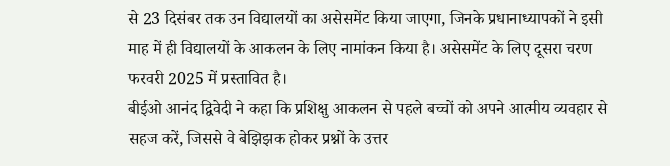से 23 दिसंबर तक उन विद्यालयों का असेसमेंट किया जाएगा, जिनके प्रधानाध्यापकों ने इसी माह में ही विद्यालयों के आकलन के लिए नामांकन किया है। असेसमेंट के लिए दूसरा चरण फरवरी 2025 में प्रस्तावित है।
बीईओ आनंद द्विवेदी ने कहा कि प्रशिक्षु आकलन से पहले बच्चों को अपने आत्मीय व्यवहार से सहज करें, जिससे वे बेझिझक होकर प्रश्नों के उत्तर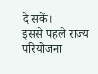दे सकें।
इससे पहले राज्य परियोजना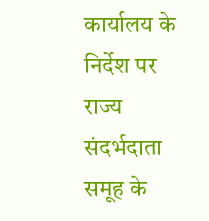कार्यालय के निर्देश पर राज्य संदर्भदाता समूह के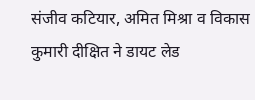संजीव कटियार, अमित मिश्रा व विकास कुमारी दीक्षित ने डायट लेड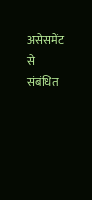असेसमेंट से संबंधित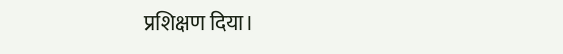प्रशिक्षण दिया।